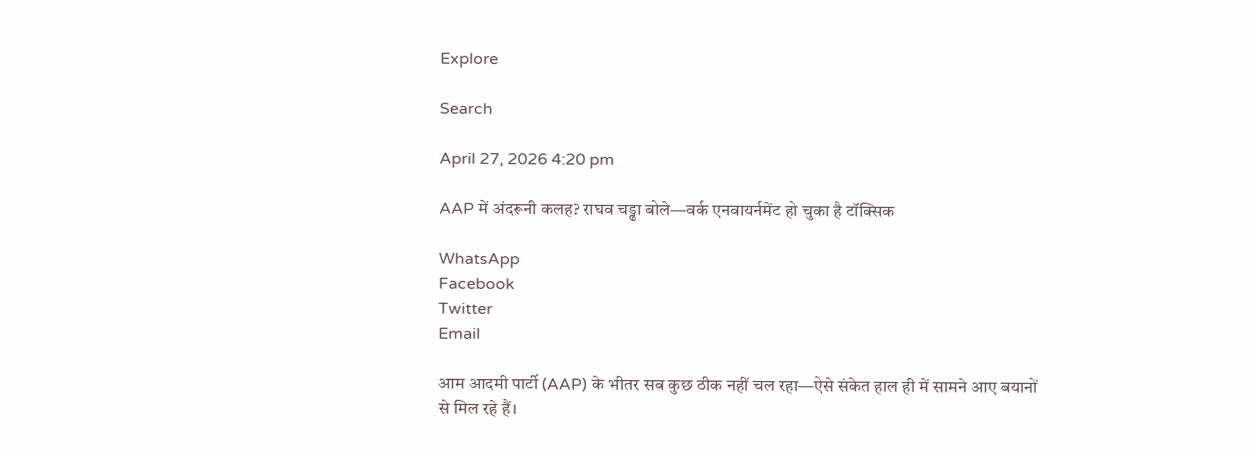Explore

Search

April 27, 2026 4:20 pm

AAP में अंदरूनी कलह? राघव चड्ढा बोले—वर्क एनवायर्नमेंट हो चुका है टॉक्सिक

WhatsApp
Facebook
Twitter
Email

आम आदमी पार्टी (AAP) के भीतर सब कुछ ठीक नहीं चल रहा—ऐसे संकेत हाल ही में सामने आए बयानों से मिल रहे हैं।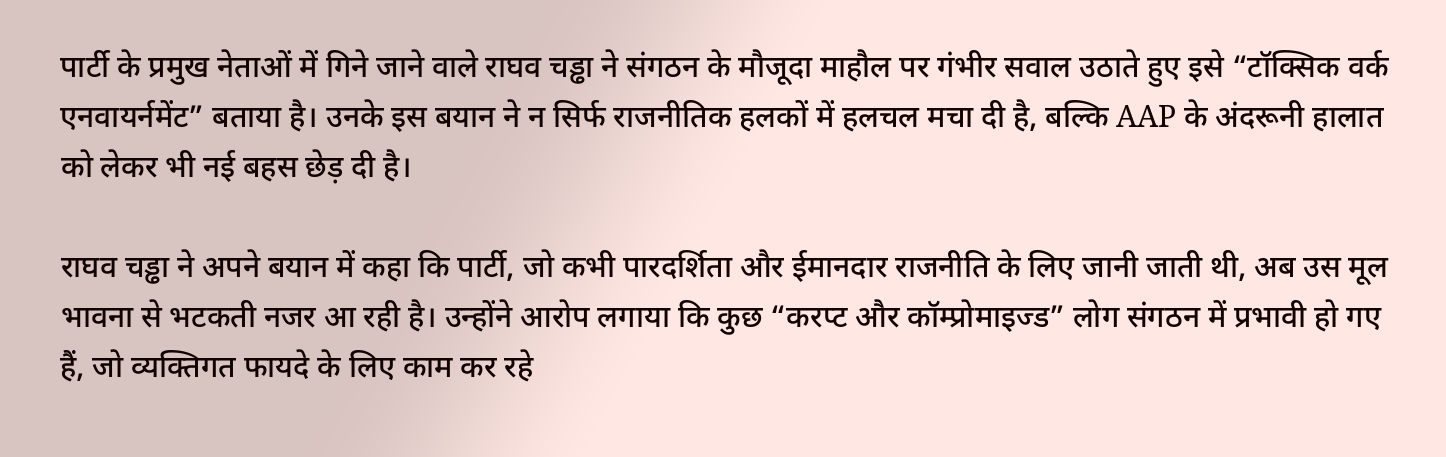पार्टी के प्रमुख नेताओं में गिने जाने वाले राघव चड्ढा ने संगठन के मौजूदा माहौल पर गंभीर सवाल उठाते हुए इसे “टॉक्सिक वर्क एनवायर्नमेंट” बताया है। उनके इस बयान ने न सिर्फ राजनीतिक हलकों में हलचल मचा दी है, बल्कि AAP के अंदरूनी हालात को लेकर भी नई बहस छेड़ दी है।

राघव चड्ढा ने अपने बयान में कहा कि पार्टी, जो कभी पारदर्शिता और ईमानदार राजनीति के लिए जानी जाती थी, अब उस मूल भावना से भटकती नजर आ रही है। उन्होंने आरोप लगाया कि कुछ “करप्ट और कॉम्प्रोमाइज्ड” लोग संगठन में प्रभावी हो गए हैं, जो व्यक्तिगत फायदे के लिए काम कर रहे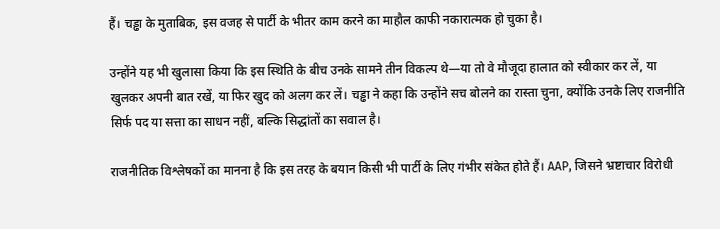हैं। चड्ढा के मुताबिक, इस वजह से पार्टी के भीतर काम करने का माहौल काफी नकारात्मक हो चुका है।

उन्होंने यह भी खुलासा किया कि इस स्थिति के बीच उनके सामने तीन विकल्प थे—या तो वे मौजूदा हालात को स्वीकार कर लें, या खुलकर अपनी बात रखें, या फिर खुद को अलग कर लें। चड्ढा ने कहा कि उन्होंने सच बोलने का रास्ता चुना, क्योंकि उनके लिए राजनीति सिर्फ पद या सत्ता का साधन नहीं, बल्कि सिद्धांतों का सवाल है।

राजनीतिक विश्लेषकों का मानना है कि इस तरह के बयान किसी भी पार्टी के लिए गंभीर संकेत होते हैं। AAP, जिसने भ्रष्टाचार विरोधी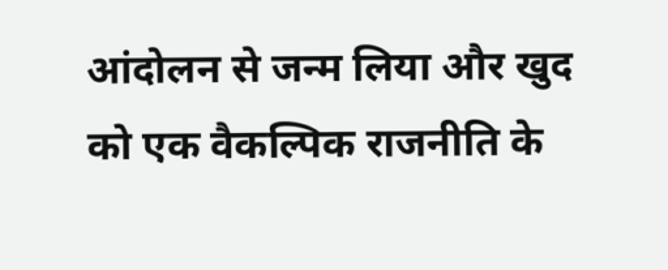आंदोलन से जन्म लिया और खुद को एक वैकल्पिक राजनीति के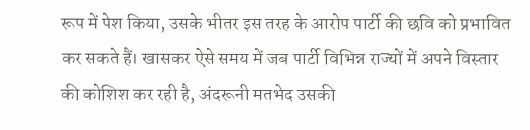रूप में पेश किया, उसके भीतर इस तरह के आरोप पार्टी की छवि को प्रभावित कर सकते हैं। खासकर ऐसे समय में जब पार्टी विभिन्न राज्यों में अपने विस्तार की कोशिश कर रही है, अंदरूनी मतभेद उसकी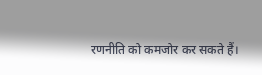रणनीति को कमजोर कर सकते हैं।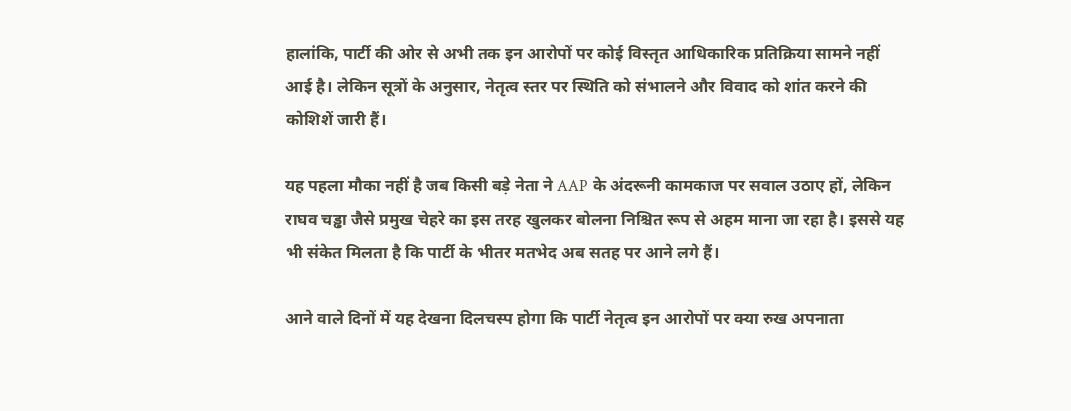हालांकि, पार्टी की ओर से अभी तक इन आरोपों पर कोई विस्तृत आधिकारिक प्रतिक्रिया सामने नहीं आई है। लेकिन सूत्रों के अनुसार, नेतृत्व स्तर पर स्थिति को संभालने और विवाद को शांत करने की कोशिशें जारी हैं।

यह पहला मौका नहीं है जब किसी बड़े नेता ने AAP के अंदरूनी कामकाज पर सवाल उठाए हों, लेकिन राघव चड्ढा जैसे प्रमुख चेहरे का इस तरह खुलकर बोलना निश्चित रूप से अहम माना जा रहा है। इससे यह भी संकेत मिलता है कि पार्टी के भीतर मतभेद अब सतह पर आने लगे हैं।

आने वाले दिनों में यह देखना दिलचस्प होगा कि पार्टी नेतृत्व इन आरोपों पर क्या रुख अपनाता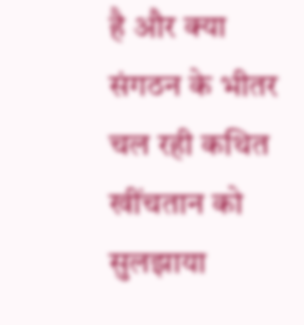है और क्या संगठन के भीतर चल रही कथित खींचतान को सुलझाया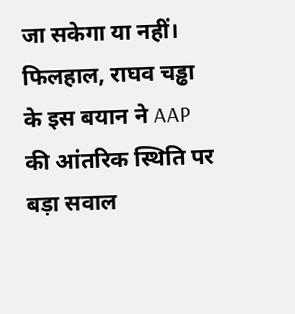जा सकेगा या नहीं। फिलहाल, राघव चड्ढा के इस बयान ने AAP की आंतरिक स्थिति पर बड़ा सवाल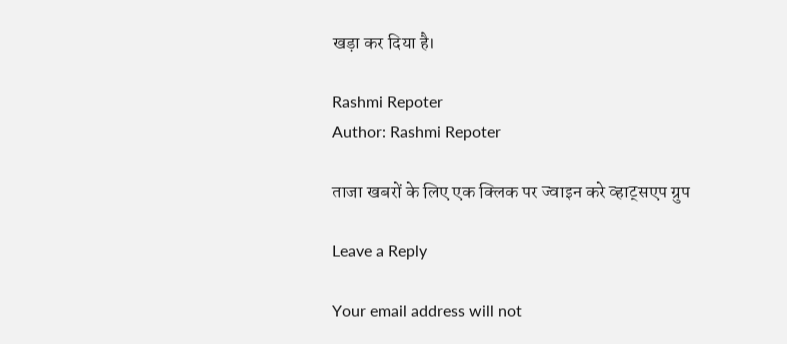खड़ा कर दिया है।

Rashmi Repoter
Author: Rashmi Repoter

ताजा खबरों के लिए एक क्लिक पर ज्वाइन करे व्हाट्सएप ग्रुप

Leave a Reply

Your email address will not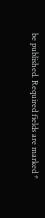be published. Required fields are marked *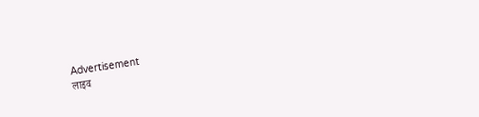Advertisement
लाइव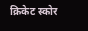क्रिकेट स्कोर